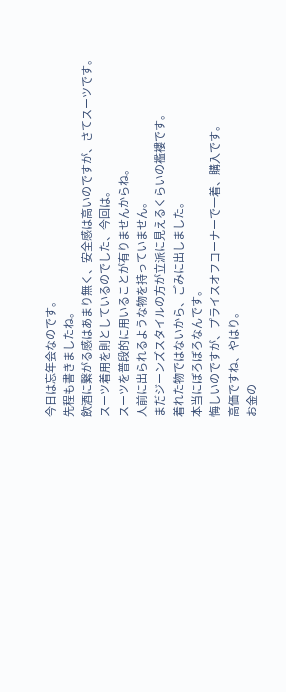今日は忘年会なのです。
先程も書きましたね。
飲酒に繋がる感はあまり無く、安全感は高いのですが、さてスーツです。
スーツ着用を則としているのでした、今回は。
スーツを普段的に用いることが有りませんからね。
人前に出られるような物を持っていません。
まだジーンズスタイルの方が立派に見えるくらいの襤褸です。
着れた物ではないから、ごみに出しました。
本当にぼろぼろなんです。
悔しいのですが、プライスオフコーナーで一着、購入です。
高価ですね、やはり。
お金の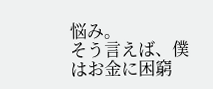悩み。
そう言えば、僕はお金に困窮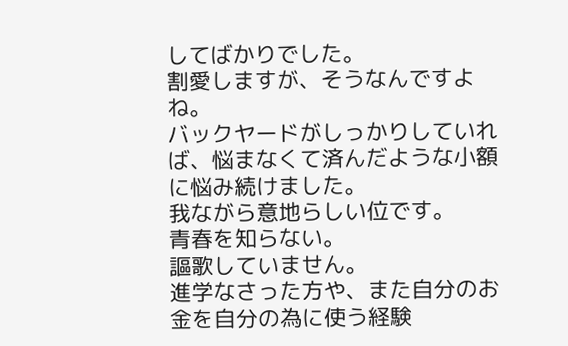してばかりでした。
割愛しますが、そうなんですよね。
バックヤードがしっかりしていれば、悩まなくて済んだような小額に悩み続けました。
我ながら意地らしい位です。
青春を知らない。
謳歌していません。
進学なさった方や、また自分のお金を自分の為に使う経験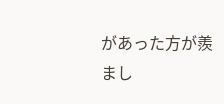があった方が羨まし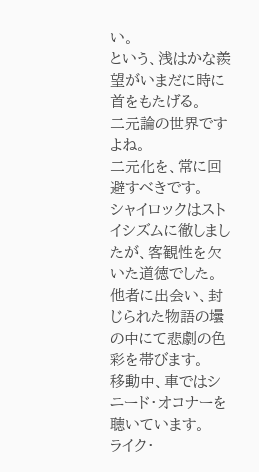い。
という、浅はかな羨望がいまだに時に首をもたげる。
二元論の世界ですよね。
二元化を、常に回避すべきです。
シャイロックはストイシズムに徹しましたが、客観性を欠いた道徳でした。
他者に出会い、封じられた物語の壜の中にて悲劇の色彩を帯びます。
移動中、車ではシニード・オコナーを聴いています。
ライク・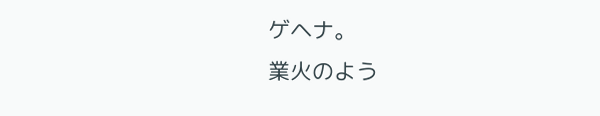ゲヘナ。
業火のよう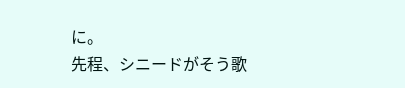に。
先程、シニードがそう歌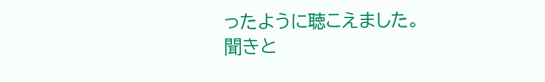ったように聴こえました。
聞きと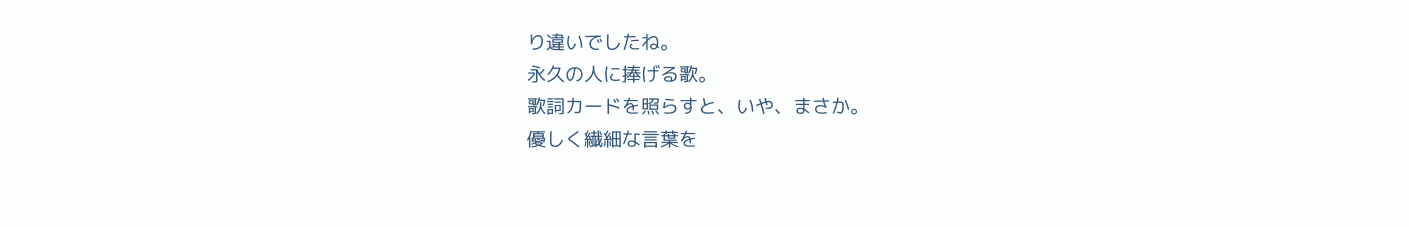り違いでしたね。
永久の人に捧げる歌。
歌詞カードを照らすと、いや、まさか。
優しく繊細な言葉を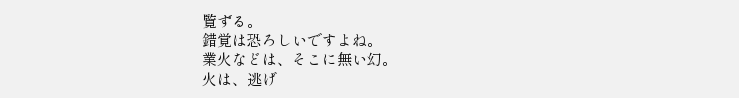覧ずる。
錯覚は恐ろしいですよね。
業火などは、そこに無い幻。
火は、逃げ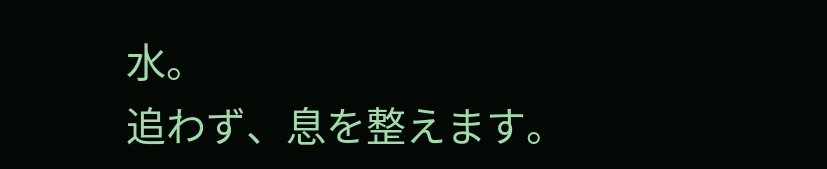水。
追わず、息を整えます。